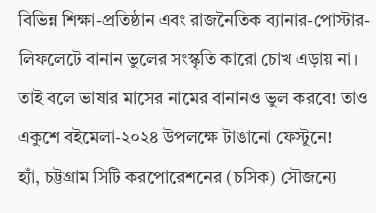বিভিন্ন শিক্ষা-প্রতিষ্ঠান এবং রাজনৈতিক ব্যানার-পোস্টার-লিফলেটে বানান ভুলের সংস্কৃতি কারো চোখ এড়ায় না। তাই বলে ভাষার মাসের নামের বানানও ভুল করবে! তাও একুশে বইমেলা-২০২৪ উপলক্ষে টাঙানো ফেস্টুনে!
হ্যাঁ, চট্টগ্রাম সিটি করপোরেশনের (চসিক) সৌজন্যে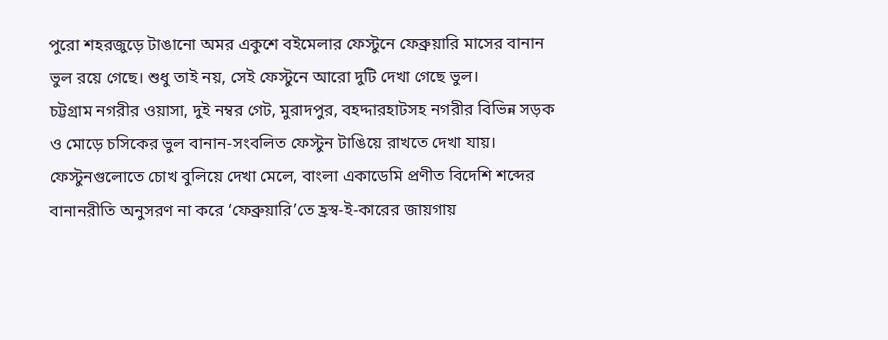পুরো শহরজুড়ে টাঙানো অমর একুশে বইমেলার ফেস্টুনে ফেব্রুয়ারি মাসের বানান ভুল রয়ে গেছে। শুধু তাই নয়, সেই ফেস্টুনে আরো দুটি দেখা গেছে ভুল।
চট্টগ্রাম নগরীর ওয়াসা, দুই নম্বর গেট, মুরাদপুর, বহদ্দারহাটসহ নগরীর বিভিন্ন সড়ক ও মোড়ে চসিকের ভুল বানান-সংবলিত ফেস্টুন টাঙিয়ে রাখতে দেখা যায়। ফেস্টুনগুলোতে চোখ বুলিয়ে দেখা মেলে, বাংলা একাডেমি প্রণীত বিদেশি শব্দের বানানরীতি অনুসরণ না করে ‘ফেব্রুয়ারি’তে হ্রস্ব-ই-কারের জায়গায়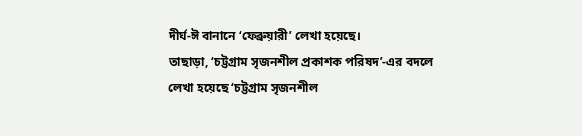দীর্ঘ-ঈ বানানে ‘ফেব্রুয়ারী’ লেখা হয়েছে।
তাছাড়া, ‘চট্টগ্রাম সৃজনশীল প্রকাশক পরিষদ’-এর বদলে লেখা হয়েছে ‘চট্টগ্রাম সৃজনশীল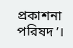প্রকাশনা পরিষদ’।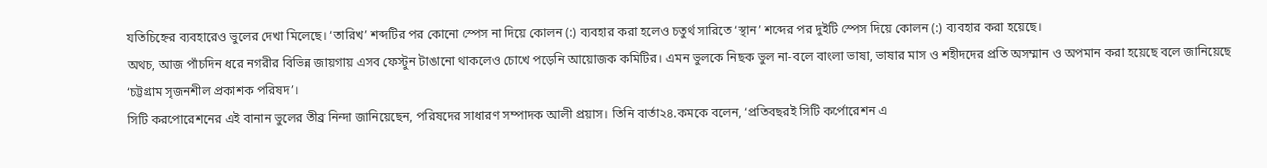যতিচিহ্নের ব্যবহারেও ভুলের দেখা মিলেছে। ‘তারিখ’ শব্দটির পর কোনো স্পেস না দিয়ে কোলন (:) ব্যবহার করা হলেও চতুর্থ সারিতে ‘স্থান’ শব্দের পর দুইটি স্পেস দিয়ে কোলন (:) ব্যবহার করা হয়েছে।
অথচ, আজ পাঁচদিন ধরে নগরীর বিভিন্ন জায়গায় এসব ফেস্টুন টাঙানো থাকলেও চোখে পড়েনি আয়োজক কমিটির। এমন ভুলকে নিছক ভুল না-বলে বাংলা ভাষা, ভাষার মাস ও শহীদদের প্রতি অসম্মান ও অপমান করা হয়েছে বলে জানিয়েছে ‘চট্টগ্রাম সৃজনশীল প্রকাশক পরিষদ’।
সিটি করপোরেশনের এই বানান ভুলের তীব্র নিন্দা জানিয়েছেন, পরিষদের সাধারণ সম্পাদক আলী প্রয়াস। তিনি বার্তা২৪.কমকে বলেন, ‘প্রতিবছরই সিটি কর্পোরেশন এ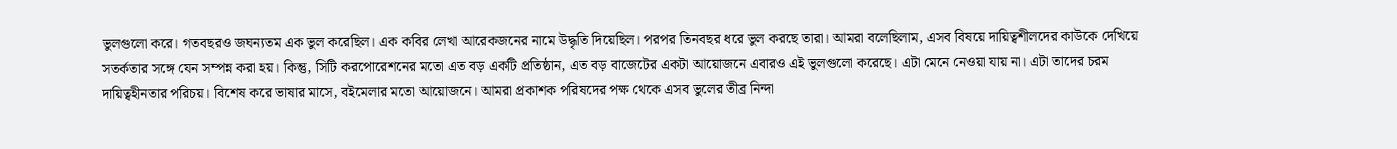ভুলগুলো করে। গতবছরও জঘন্যতম এক ভুল করেছিল। এক কবির লেখা আরেকজনের নামে উদ্ধৃতি দিয়েছিল। পরপর তিনবছর ধরে ভুল করছে তারা। আমরা বলেছিলাম, এসব বিষয়ে দায়িত্বশীলদের কাউকে দেখিয়ে সতর্কতার সঙ্গে যেন সম্পন্ন করা হয়। কিন্তু, সিটি করপোরেশনের মতো এত বড় একটি প্রতিষ্ঠান, এত বড় বাজেটের একটা আয়োজনে এবারও এই ভুলগুলো করেছে। এটা মেনে নেওয়া যায় না। এটা তাদের চরম দায়িত্বহীনতার পরিচয়। বিশেষ করে ভাষার মাসে, বইমেলার মতো আয়োজনে। আমরা প্রকাশক পরিষদের পক্ষ থেকে এসব ভুলের তীব্র নিন্দা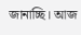জানাচ্ছি। আজ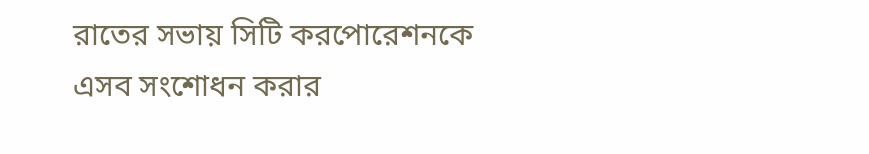রাতের সভায় সিটি করপোরেশনকে এসব সংশোধন করার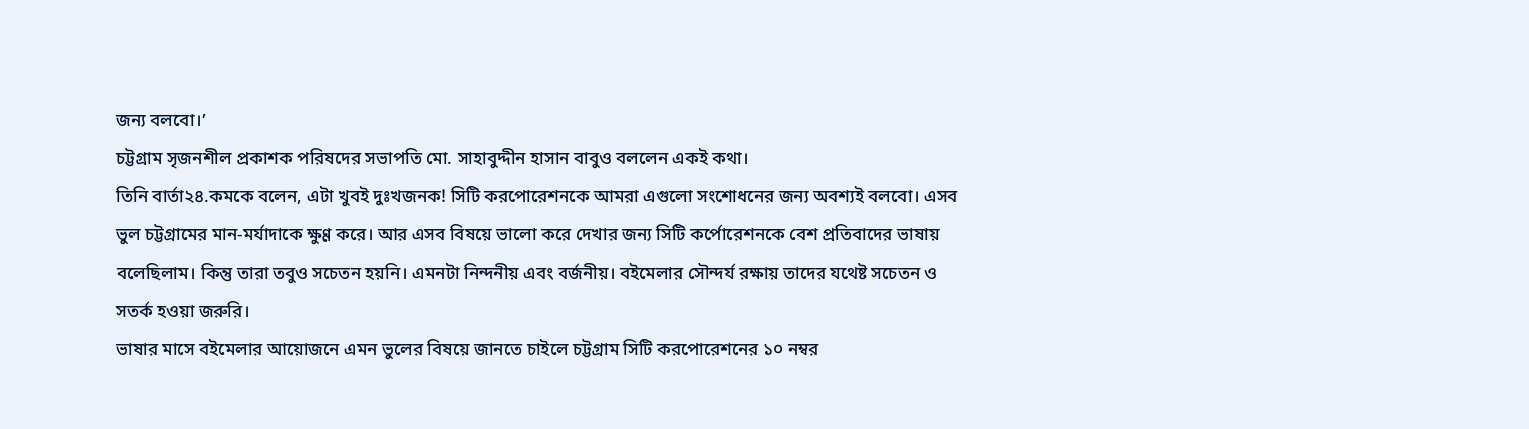জন্য বলবো।’
চট্টগ্রাম সৃজনশীল প্রকাশক পরিষদের সভাপতি মো. সাহাবুদ্দীন হাসান বাবুও বললেন একই কথা।
তিনি বার্তা২৪.কমকে বলেন, এটা খুবই দুঃখজনক! সিটি করপোরেশনকে আমরা এগুলো সংশোধনের জন্য অবশ্যই বলবো। এসব ভুল চট্টগ্রামের মান-মর্যাদাকে ক্ষুণ্ণ করে। আর এসব বিষয়ে ভালো করে দেখার জন্য সিটি কর্পোরেশনকে বেশ প্রতিবাদের ভাষায় বলেছিলাম। কিন্তু তারা তবুও সচেতন হয়নি। এমনটা নিন্দনীয় এবং বর্জনীয়। বইমেলার সৌন্দর্য রক্ষায় তাদের যথেষ্ট সচেতন ও সতর্ক হওয়া জরুরি।
ভাষার মাসে বইমেলার আয়োজনে এমন ভুলের বিষয়ে জানতে চাইলে চট্টগ্রাম সিটি করপোরেশনের ১০ নম্বর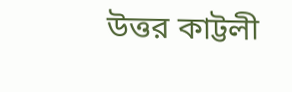উত্তর কাট্টলী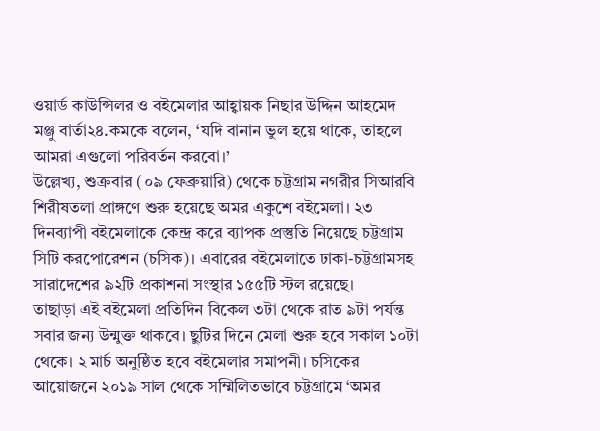ওয়ার্ড কাউন্সিলর ও বইমেলার আহ্বায়ক নিছার উদ্দিন আহমেদ মঞ্জু বার্তা২৪.কমকে বলেন, ‘যদি বানান ভুল হয়ে থাকে, তাহলে আমরা এগুলো পরিবর্তন করবো।’
উল্লেখ্য, শুক্রবার (০৯ ফেব্রুয়ারি) থেকে চট্টগ্রাম নগরীর সিআরবি শিরীষতলা প্রাঙ্গণে শুরু হয়েছে অমর একুশে বইমেলা। ২৩ দিনব্যাপী বইমেলাকে কেন্দ্র করে ব্যাপক প্রস্তুতি নিয়েছে চট্টগ্রাম সিটি করপোরেশন (চসিক)। এবারের বইমেলাতে ঢাকা-চট্টগ্রামসহ সারাদেশের ৯২টি প্রকাশনা সংস্থার ১৫৫টি স্টল রয়েছে।
তাছাড়া এই বইমেলা প্রতিদিন বিকেল ৩টা থেকে রাত ৯টা পর্যন্ত সবার জন্য উন্মুক্ত থাকবে। ছুটির দিনে মেলা শুরু হবে সকাল ১০টা থেকে। ২ মার্চ অনুষ্ঠিত হবে বইমেলার সমাপনী। চসিকের আয়োজনে ২০১৯ সাল থেকে সম্মিলিতভাবে চট্টগ্রামে ‘অমর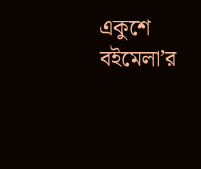একুশে বইমেলা’র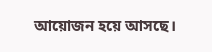আয়োজন হয়ে আসছে।